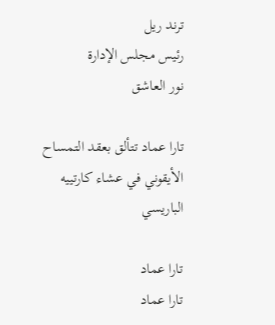ترند ريل
رئيس مجلس الإدارة
نور العاشق

تارا عماد تتألق بعقد التمساح الأيقوني في عشاء كارتييه الباريسي

تارا عماد
تارا عماد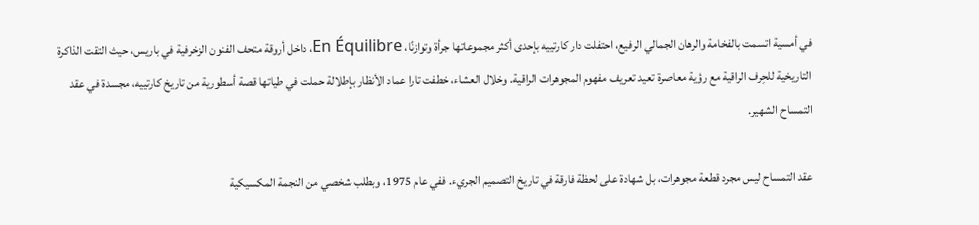في أمسية اتسمت بالفخامة والرهان الجمالي الرفيع، احتفلت دار كارتييه بإحدى أكثر مجموعاتها جرأة وتوازنًا، En Équilibre، داخل أروقة متحف الفنون الزخرفية في باريس، حيث التقت الذاكرة التاريخية للحِرف الراقية مع رؤية معاصرة تعيد تعريف مفهوم المجوهرات الراقية. وخلال العشاء، خطفت تارا عماد الأنظار بإطلالة حملت في طياتها قصة أسطورية من تاريخ كارتييه، مجسدة في عقد التمساح الشهير.

عقد التمساح ليس مجرد قطعة مجوهرات، بل شهادة على لحظة فارقة في تاريخ التصميم الجريء. ففي عام 1975، وبطلب شخصي من النجمة المكسيكية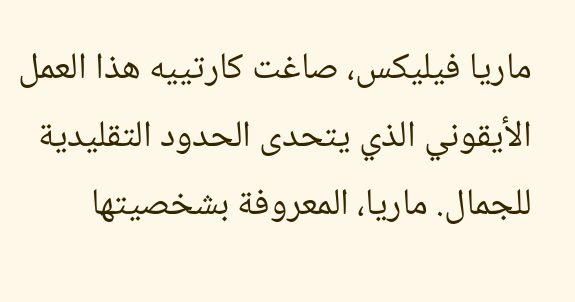ماريا فيليكس، صاغت كارتييه هذا العمل الأيقوني الذي يتحدى الحدود التقليدية للجمال. ماريا، المعروفة بشخصيتها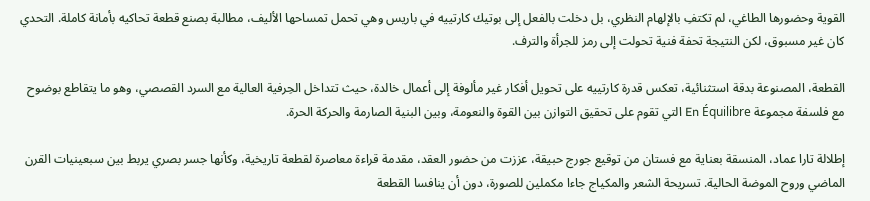القوية وحضورها الطاغي، لم تكتفِ بالإلهام النظري، بل دخلت بالفعل إلى بوتيك كارتييه في باريس وهي تحمل تمساحها الأليف، مطالبة بصنع قطعة تحاكيه بأمانة كاملة. التحدي كان غير مسبوق، لكن النتيجة تحفة فنية تحولت إلى رمز للجرأة والترف.

القطعة، المصنوعة بدقة استثنائية، تعكس قدرة كارتييه على تحويل أفكار غير مألوفة إلى أعمال خالدة، حيث تتداخل الحِرفية العالية مع السرد القصصي، وهو ما يتقاطع بوضوح مع فلسفة مجموعة En Équilibre التي تقوم على تحقيق التوازن بين القوة والنعومة، وبين البنية الصارمة والحركة الحرة.

إطلالة تارا عماد، المنسقة بعناية مع فستان من توقيع جورج حبيقة، عززت من حضور العقد، مقدمة قراءة معاصرة لقطعة تاريخية، وكأنها جسر بصري يربط بين سبعينيات القرن الماضي وروح الموضة الحالية. تسريحة الشعر والمكياج جاءا مكملين للصورة، دون أن ينافسا القطعة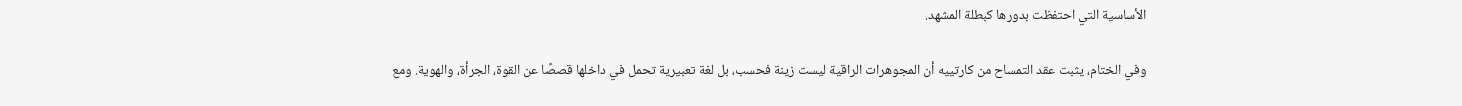الأساسية التي احتفظت بدورها كبطلة المشهد.

وفي الختام، يثبت عقد التمساح من كارتييه أن المجوهرات الراقية ليست زينة فحسب، بل لغة تعبيرية تحمل في داخلها قصصًا عن القوة، الجرأة، والهوية. ومع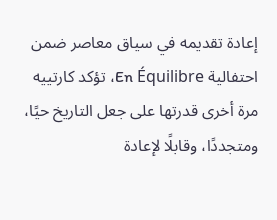إعادة تقديمه في سياق معاصر ضمن احتفالية En Équilibre، تؤكد كارتييه مرة أخرى قدرتها على جعل التاريخ حيًا، ومتجددًا، وقابلًا لإعادة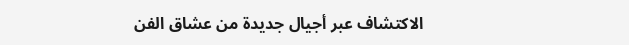الاكتشاف عبر أجيال جديدة من عشاق الفن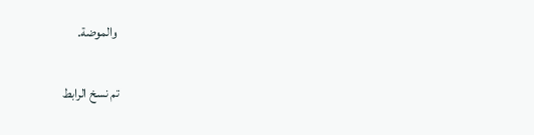والموضة.

تم نسخ الرابط